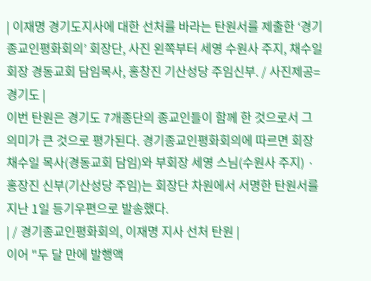| 이재명 경기도지사에 대한 선처를 바라는 탄원서를 제출한 ‘경기종교인평화회의’ 회장단, 사진 왼쪽부터 세영 수원사 주지, 채수일 회장 경동교회 담임목사, 홍창진 기산성당 주임신부. / 사진제공=경기도 |
이번 탄원은 경기도 7개종단의 종교인들이 함께 한 것으로서 그 의미가 큰 것으로 평가된다. 경기종교인평화회의에 따르면 회장 채수일 목사(경동교회 담임)와 부회장 세영 스님(수원사 주지) ·홍장진 신부(기산성당 주임)는 회장단 차원에서 서명한 탄원서를 지난 1일 등기우편으로 발송했다.
| / 경기종교인평화회의, 이재명 지사 선처 탄원 |
이어 "두 달 만에 발행액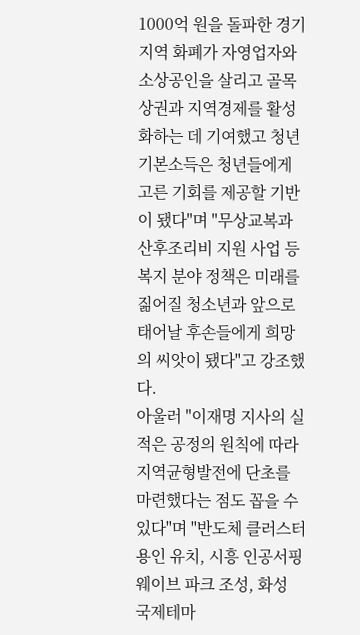1000억 원을 돌파한 경기지역 화폐가 자영업자와 소상공인을 살리고 골목상권과 지역경제를 활성화하는 데 기여했고 청년 기본소득은 청년들에게 고른 기회를 제공할 기반이 됐다"며 "무상교복과 산후조리비 지원 사업 등 복지 분야 정책은 미래를 짊어질 청소년과 앞으로 태어날 후손들에게 희망의 씨앗이 됐다"고 강조했다.
아울러 "이재명 지사의 실적은 공정의 원칙에 따라 지역균형발전에 단초를 마련했다는 점도 꼽을 수 있다"며 "반도체 클러스터 용인 유치, 시흥 인공서핑 웨이브 파크 조성, 화성 국제테마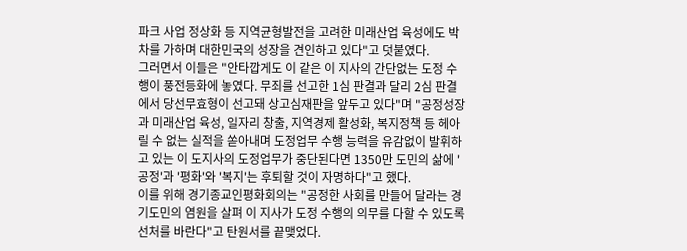파크 사업 정상화 등 지역균형발전을 고려한 미래산업 육성에도 박차를 가하며 대한민국의 성장을 견인하고 있다"고 덧붙였다.
그러면서 이들은 "안타깝게도 이 같은 이 지사의 간단없는 도정 수행이 풍전등화에 놓였다. 무죄를 선고한 1심 판결과 달리 2심 판결에서 당선무효형이 선고돼 상고심재판을 앞두고 있다"며 "공정성장과 미래산업 육성, 일자리 창출, 지역경제 활성화, 복지정책 등 헤아릴 수 없는 실적을 쏟아내며 도정업무 수행 능력을 유감없이 발휘하고 있는 이 도지사의 도정업무가 중단된다면 1350만 도민의 삶에 '공정'과 '평화'와 '복지'는 후퇴할 것이 자명하다"고 했다.
이를 위해 경기종교인평화회의는 "공정한 사회를 만들어 달라는 경기도민의 염원을 살펴 이 지사가 도정 수행의 의무를 다할 수 있도록 선처를 바란다"고 탄원서를 끝맺었다.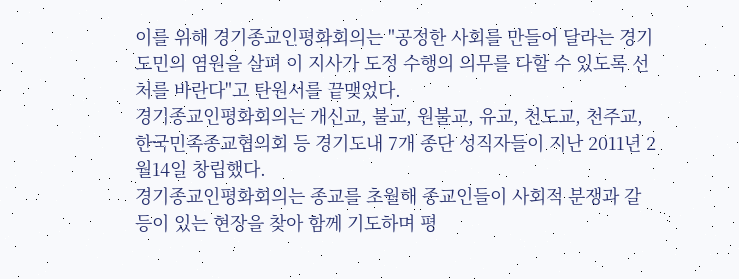이를 위해 경기종교인평화회의는 "공정한 사회를 만들어 달라는 경기도민의 염원을 살펴 이 지사가 도정 수행의 의무를 다할 수 있도록 선처를 바란다"고 탄원서를 끝맺었다.
경기종교인평화회의는 개신교, 불교, 원불교, 유교, 천도교, 천주교, 한국민족종교협의회 등 경기도내 7개 종단 성직자들이 지난 2011년 2월14일 창립했다.
경기종교인평화회의는 종교를 초월해 종교인들이 사회적 분쟁과 갈등이 있는 현장을 찾아 함께 기도하며 평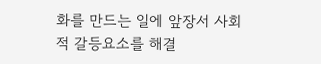화를 만드는 일에 앞장서 사회적 갈등요소를 해결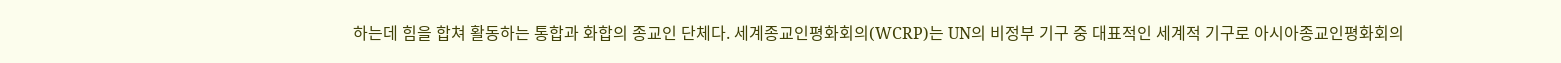하는데 힘을 합쳐 활동하는 통합과 화합의 종교인 단체다. 세계종교인평화회의(WCRP)는 UN의 비정부 기구 중 대표적인 세계적 기구로 아시아종교인평화회의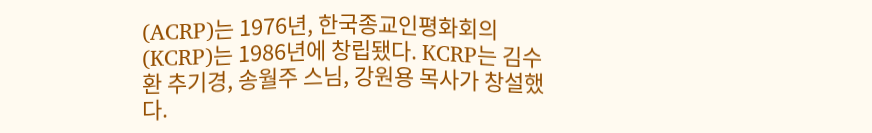(ACRP)는 1976년, 한국종교인평화회의(KCRP)는 1986년에 창립됐다. KCRP는 김수환 추기경, 송월주 스님, 강원용 목사가 창설했다.